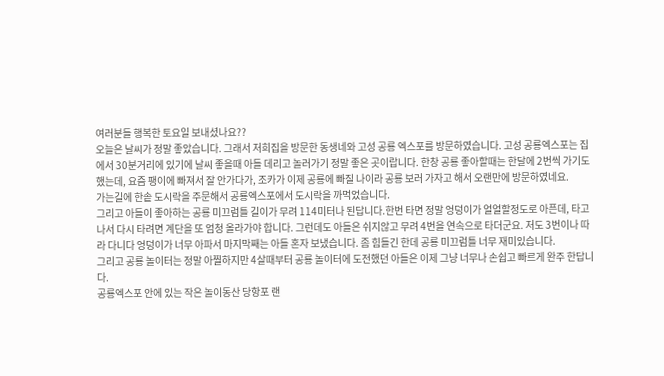여러분들 행복한 토요일 보내셨나요??
오늘은 날씨가 정말 좋았습니다. 그래서 저희집을 방문한 동생네와 고성 공룡 엑스포를 방문하였습니다. 고성 공룡엑스포는 집에서 30분거리에 있기에 날씨 좋을때 아들 데리고 놀러가기 정말 좋은 곳이랍니다. 한창 공룡 좋아할때는 한달에 2번씩 가기도 했는데, 요즘 팽이에 빠져서 잘 안가다가, 조카가 이제 공룡에 빠질 나이라 공룡 보러 가자고 해서 오랜만에 방문하였네요.
가는길에 한솥 도시락을 주문해서 공룡엑스포에서 도시락을 까먹었습니다.
그리고 아들이 좋아하는 공룡 미끄럼틀 길이가 무려 114미터나 된답니다.한번 타면 정말 엉덩이가 얼얼할정도로 아픈데, 타고나서 다시 타려면 계단을 또 엄청 올라가야 합니다. 그런데도 아들은 쉬지않고 무려 4번을 연속으로 타더군요. 저도 3번이나 따라 다니다 엉덩이가 너무 아파서 마지막째는 아들 혼자 보냈습니다. 좀 힘들긴 한데 공룡 미끄럼틀 너무 재미있습니다.
그리고 공룡 놀이터는 정말 아찔하지만 4살때부터 공룡 놀이터에 도전했던 아들은 이제 그냥 너무나 손쉽고 빠르게 완주 한답니다.
공룡엑스포 안에 있는 작은 놀이동산 당항포 랜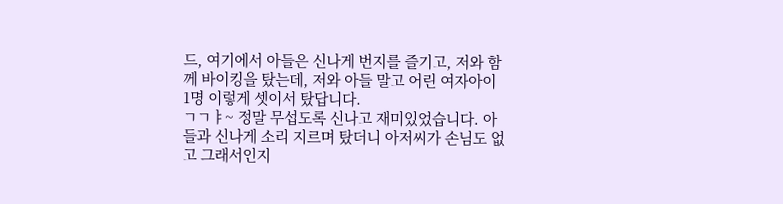드, 여기에서 아들은 신나게 번지를 즐기고, 저와 함께 바이킹을 탔는데, 저와 아들 말고 어린 여자아이 1명 이렇게 셋이서 탔답니다.
ㄱㄱㅑ~ 정말 무섭도록 신나고 재미있었습니다. 아들과 신나게 소리 지르며 탔더니 아저씨가 손님도 없고 그래서인지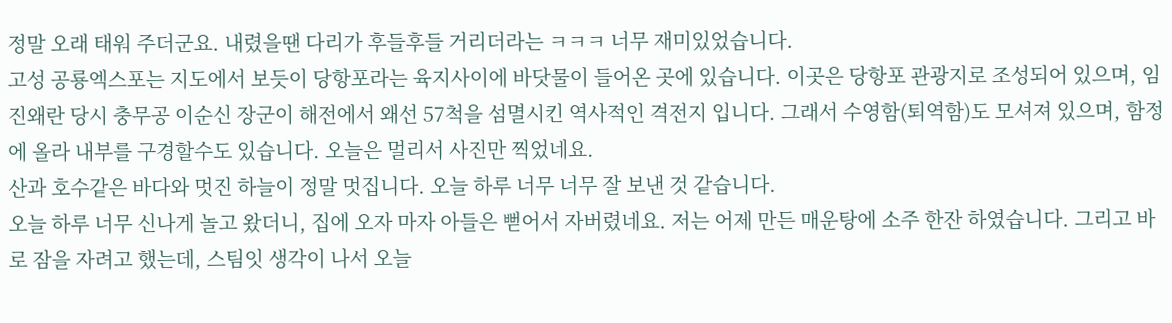정말 오래 태워 주더군요. 내렸을땐 다리가 후들후들 거리더라는 ㅋㅋㅋ 너무 재미있었습니다.
고성 공룡엑스포는 지도에서 보듯이 당항포라는 육지사이에 바닷물이 들어온 곳에 있습니다. 이곳은 당항포 관광지로 조성되어 있으며, 임진왜란 당시 충무공 이순신 장군이 해전에서 왜선 57척을 섬멸시킨 역사적인 격전지 입니다. 그래서 수영함(퇴역함)도 모셔져 있으며, 함정에 올라 내부를 구경할수도 있습니다. 오늘은 멀리서 사진만 찍었네요.
산과 호수같은 바다와 멋진 하늘이 정말 멋집니다. 오늘 하루 너무 너무 잘 보낸 것 같습니다.
오늘 하루 너무 신나게 놀고 왔더니, 집에 오자 마자 아들은 뻗어서 자버렸네요. 저는 어제 만든 매운탕에 소주 한잔 하였습니다. 그리고 바로 잠을 자려고 했는데, 스팀잇 생각이 나서 오늘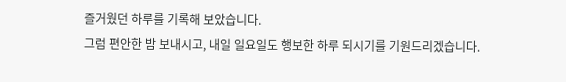즐거웠던 하루를 기록해 보았습니다.
그럼 편안한 밤 보내시고, 내일 일요일도 행보한 하루 되시기를 기원드리겠습니다.